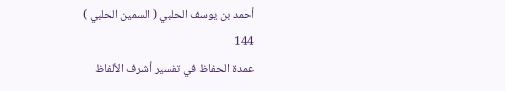أحمد بن يوسف الحلبي ( السمين الحلبي )
144
عمدة الحفاظ في تفسير أشرف الألفاظ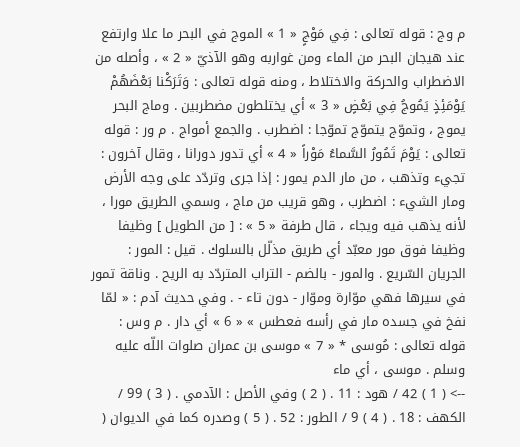م وج : قوله تعالى : فِي مَوْجٍ « 1 » الموج في البحر ما علا وارتفع عند هيجان البحر من الماء ومن غواربه وهو الآذيّ « 2 » ، وأصله من الاضطراب والحركة والاختلاط ، ومنه قوله تعالى : وَتَرَكْنا بَعْضَهُمْ يَوْمَئِذٍ يَمُوجُ فِي بَعْضٍ « 3 » أي يختلطون مضطربين . وماج البحر يموج ، وتموّج يتموّج تموّجا : اضطرب . والجمع أمواج . م ور : قوله تعالى : يَوْمَ تَمُورُ السَّماءُ مَوْراً « 4 » أي تدور دورانا ، وقال آخرون : تجيء وتذهب ، من مار الدم يمور : إذا جرى وتردّد على وجه الأرض ومار الشيء : اضطرب ، وهو قريب من ماج ، وسمي الطريق مورا ، لأنه يذهب فيه ويجاء ، قال طرفة « 5 » : [ من الطويل ] وظيفا وظيفا فوق مور معبّد أي طريق مذلّل بالسلوك . قيل : المور : الجريان السّريع . والمور - بالضم - التراب المتردّد به الريح . وناقة تمور في سيرها فهي موّارة وموّار - دون تاء - . وفي حديث آدم : « لمّا نفخ في جسده مار في رأسه فعطس » « 6 » أي دار . م وس : قوله تعالى : مُوسى * « 7 » موسى بن عمران صلوات اللّه عليه وسلم . موسى ، أي ماء
--> ( 1 ) 42 / هود : 11 . ( 2 ) وفي الأصل : الآدمي . ( 3 ) 99 / الكهف : 18 . ( 4 ) 9 / الطور : 52 . ( 5 ) وصدره كما في الديوان (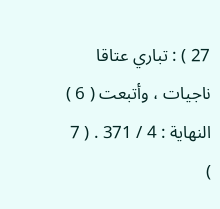27 ) : تباري عتاقا ناجيات ، وأتبعت ( 6 ) النهاية : 4 / 371 . ( 7 )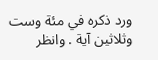ورد ذكره في مئة وست وثلاثين آية . وانظر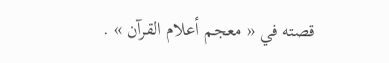قصته في « معجم أعلام القرآن » .